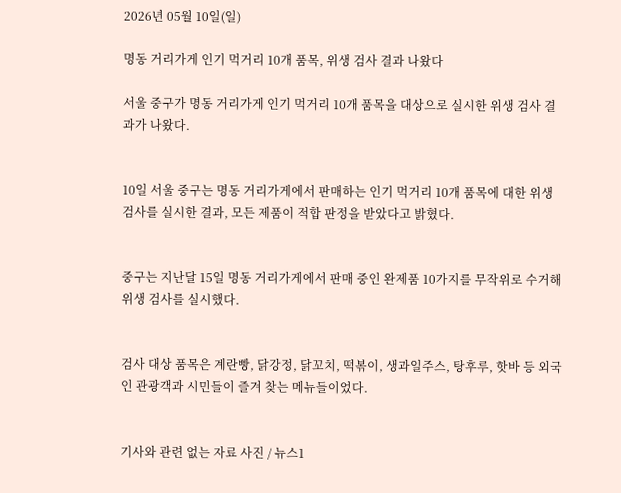2026년 05월 10일(일)

명동 거리가게 인기 먹거리 10개 품목, 위생 검사 결과 나왔다

서울 중구가 명동 거리가게 인기 먹거리 10개 품목을 대상으로 실시한 위생 검사 결과가 나왔다.


10일 서울 중구는 명동 거리가게에서 판매하는 인기 먹거리 10개 품목에 대한 위생 검사를 실시한 결과, 모든 제품이 적합 판정을 받았다고 밝혔다.


중구는 지난달 15일 명동 거리가게에서 판매 중인 완제품 10가지를 무작위로 수거해 위생 검사를 실시했다.


검사 대상 품목은 계란빵, 닭강정, 닭꼬치, 떡볶이, 생과일주스, 탕후루, 핫바 등 외국인 관광객과 시민들이 즐겨 찾는 메뉴들이었다.


기사와 관련 없는 자료 사진 / 뉴스1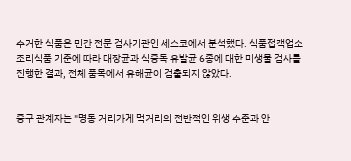수거한 식품은 민간 전문 검사기관인 세스코에서 분석했다. 식품접객업소 조리식품 기준에 따라 대장균과 식중독 유발균 6종에 대한 미생물 검사를 진행한 결과, 전체 품목에서 유해균이 검출되지 않았다.


중구 관계자는 "명동 거리가게 먹거리의 전반적인 위생 수준과 안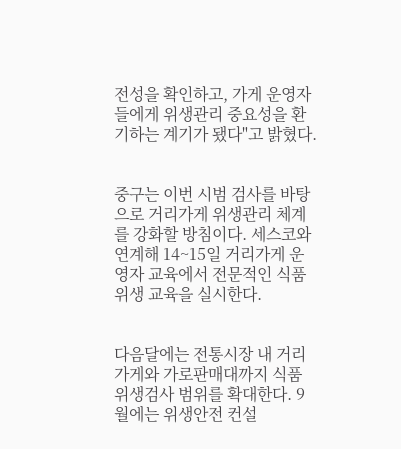전성을 확인하고, 가게 운영자들에게 위생관리 중요성을 환기하는 계기가 됐다"고 밝혔다.


중구는 이번 시범 검사를 바탕으로 거리가게 위생관리 체계를 강화할 방침이다. 세스코와 연계해 14~15일 거리가게 운영자 교육에서 전문적인 식품위생 교육을 실시한다.


다음달에는 전통시장 내 거리가게와 가로판매대까지 식품 위생검사 범위를 확대한다. 9월에는 위생안전 컨설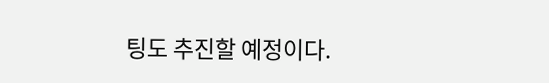팅도 추진할 예정이다.